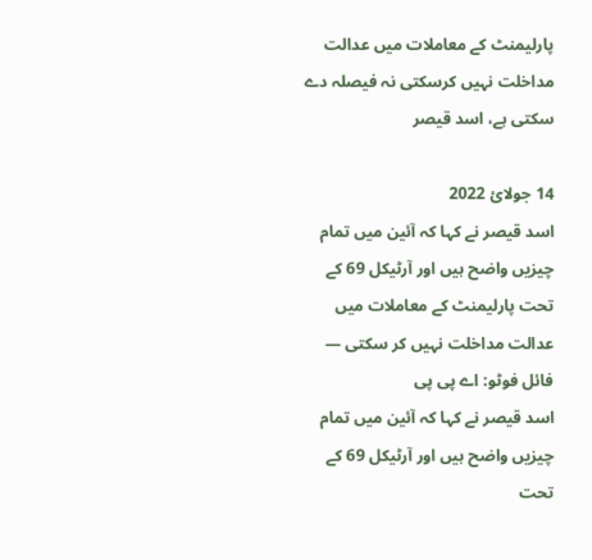پارلیمنٹ کے معاملات میں عدالت مداخلت نہیں کرسکتی نہ فیصلہ دے سکتی ہے، اسد قیصر

14 جولائ 2022
اسد قیصر نے کہا کہ آئین میں تمام چیزیں واضح ہیں اور آرٹیکل 69 کے تحت پارلیمنٹ کے معاملات میں عدالت مداخلت نہیں کر سکتی — فائل فوٹو: اے پی پی
اسد قیصر نے کہا کہ آئین میں تمام چیزیں واضح ہیں اور آرٹیکل 69 کے تحت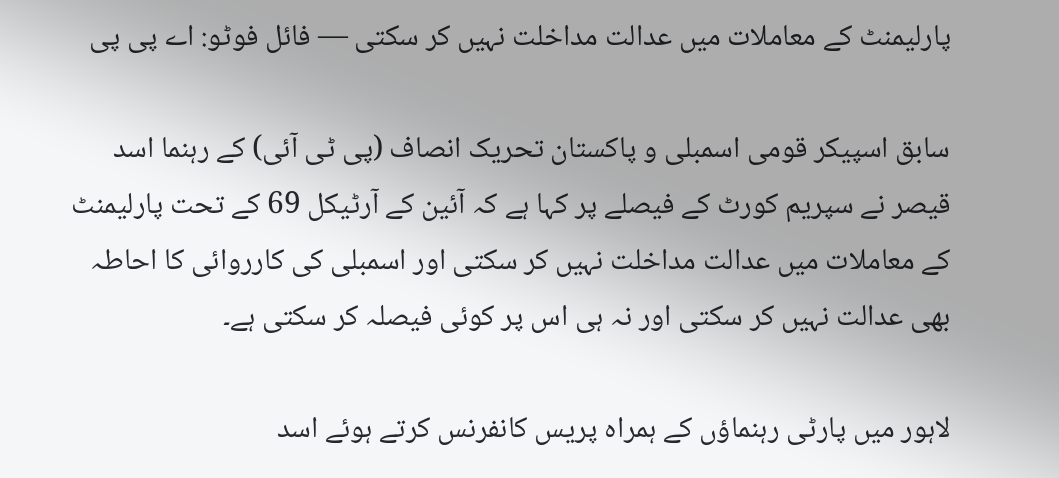پارلیمنٹ کے معاملات میں عدالت مداخلت نہیں کر سکتی — فائل فوٹو: اے پی پی

سابق اسپیکر قومی اسمبلی و پاکستان تحریک انصاف (پی ٹی آئی) کے رہنما اسد قیصر نے سپریم کورٹ کے فیصلے پر کہا ہے کہ آئین کے آرٹیکل 69 کے تحت پارلیمنٹ کے معاملات میں عدالت مداخلت نہیں کر سکتی اور اسمبلی کی کارروائی کا احاطہ بھی عدالت نہیں کر سکتی اور نہ ہی اس پر کوئی فیصلہ کر سکتی ہے۔

لاہور میں پارٹی رہنماؤں کے ہمراہ پریس کانفرنس کرتے ہوئے اسد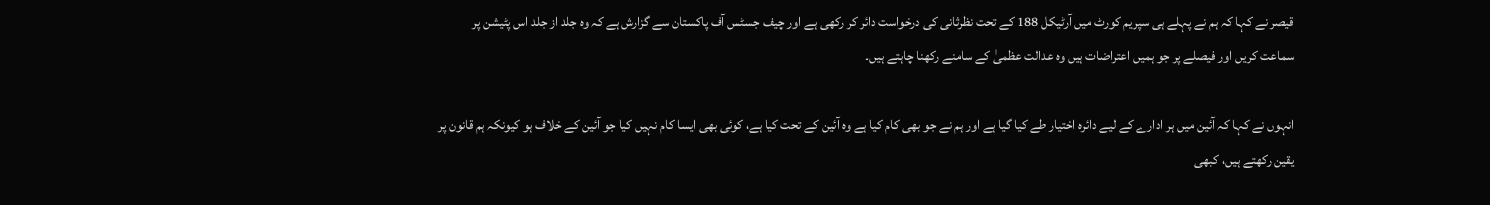قیصر نے کہا کہ ہم نے پہلے ہی سپریم کورٹ میں آرٹیکل 188 کے تحت نظرثانی کی درخواست دائر کر رکھی ہے اور چیف جسٹس آف پاکستان سے گزارش ہے کہ وہ جلد از جلد اس پٹیشن پر سماعت کریں اور فیصلے پر جو ہمیں اعتراضات ہیں وہ عدالت عظمیٰ کے سامنے رکھنا چاہتے ہیں۔

انہوں نے کہا کہ آئین میں ہر ادارے کے لیے دائرہ اختیار طے کیا گیا ہے اور ہم نے جو بھی کام کیا ہے وہ آئین کے تحت کیا ہے، کوئی بھی ایسا کام نہیں کیا جو آئین کے خلاف ہو کیونکہ ہم قانون پر یقین رکھتے ہیں، کبھی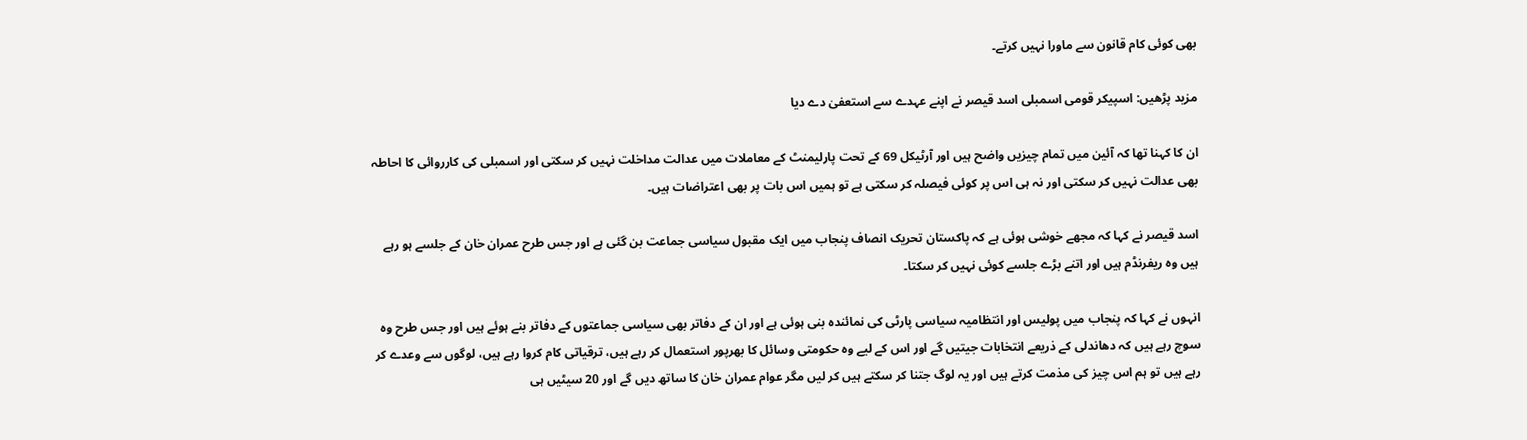بھی کوئی کام قانون سے ماورا نہیں کرتے۔

مزید پڑھیں: اسپیکر قومی اسمبلی اسد قیصر نے اپنے عہدے سے استعفیٰ دے دیا

ان کا کہنا تھا کہ آئین میں تمام چیزیں واضح ہیں اور آرٹیکل 69 کے تحت پارلیمنٹ کے معاملات میں عدالت مداخلت نہیں کر سکتی اور اسمبلی کی کارروائی کا احاطہ بھی عدالت نہیں کر سکتی اور نہ ہی اس پر کوئی فیصلہ کر سکتی ہے تو ہمیں اس بات پر بھی اعتراضات ہیں۔

اسد قیصر نے کہا کہ مجھے خوشی ہوئی ہے کہ پاکستان تحریک انصاف پنجاب میں ایک مقبول سیاسی جماعت بن گئی ہے اور جس طرح عمران خان کے جلسے ہو رہے ہیں وہ ریفرنڈم ہیں اور اتنے بڑے جلسے کوئی نہیں کر سکتا۔

انہوں نے کہا کہ پنجاب میں پولیس اور انتظامیہ سیاسی پارٹی کی نمائندہ بنی ہوئی ہے اور ان کے دفاتر بھی سیاسی جماعتوں کے دفاتر بنے ہوئے ہیں اور جس طرح وہ سوچ رہے ہیں کہ دھاندلی کے ذریعے انتخابات جیتیں گے اور اس کے لیے وہ حکومتی وسائل کا بھرپور استعمال کر رہے ہیں، ترقیاتی کام کروا رہے ہیں، لوگوں سے وعدے کر رہے ہیں تو ہم اس چیز کی مذمت کرتے ہیں اور یہ لوگ جتنا کر سکتے ہیں کر لیں مگر عوام عمران خان کا ساتھ دیں گے اور 20 سیٹیں ہی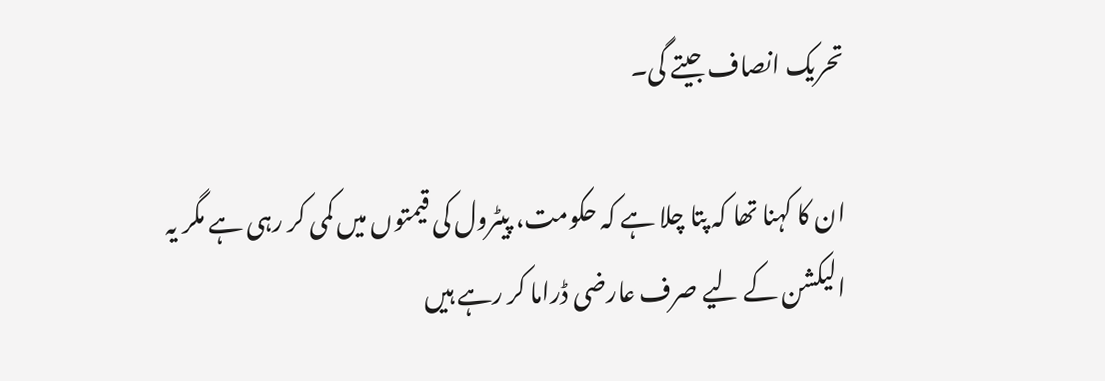تحریک انصاف جیتے گی۔

ان کا کہنا تھا کہ پتا چلا ہے کہ حکومت، پیٹرول کی قیمتوں میں کمی کر رہی ہے مگر یہ الیکشن کے لیے صرف عارضی ڈراما کر رہے ہیں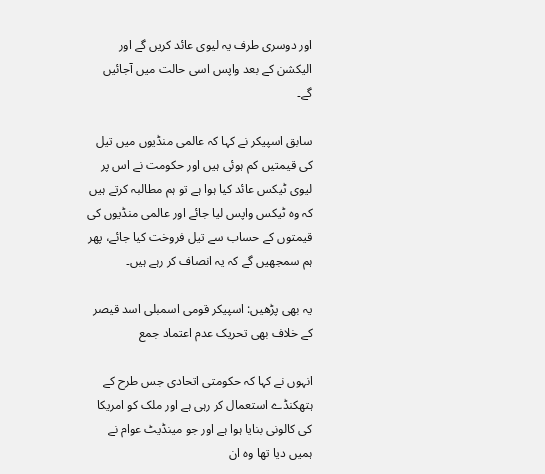اور دوسری طرف یہ لیوی عائد کریں گے اور الیکشن کے بعد واپس اسی حالت میں آجائیں گے۔

سابق اسپیکر نے کہا کہ عالمی منڈیوں میں تیل کی قیمتیں کم ہوئی ہیں اور حکومت نے اس پر لیوی ٹیکس عائد کیا ہوا ہے تو ہم مطالبہ کرتے ہیں کہ وہ ٹیکس واپس لیا جائے اور عالمی منڈیوں کی قیمتوں کے حساب سے تیل فروخت کیا جائے، پھر ہم سمجھیں گے کہ یہ انصاف کر رہے ہیں۔

یہ بھی پڑھیں: اسپیکر قومی اسمبلی اسد قیصر کے خلاف بھی تحریک عدم اعتماد جمع

انہوں نے کہا کہ حکومتی اتحادی جس طرح کے ہتھکنڈے استعمال کر رہی ہے اور ملک کو امریکا کی کالونی بنایا ہوا ہے اور جو مینڈیٹ عوام نے ہمیں دیا تھا وہ ان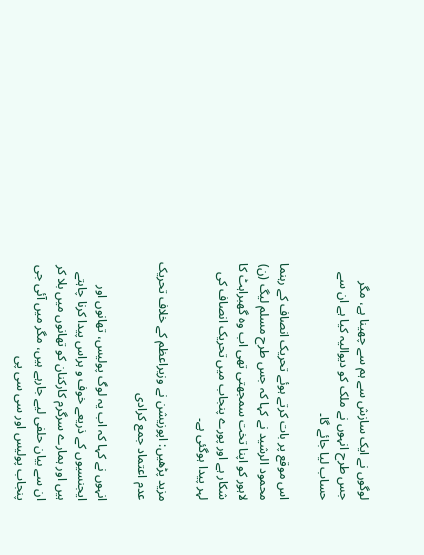لوگوں نے ایک سازش سے ہم سے چھینا ہے، مگر جس طرح انہوں نے ملک کو دیوالیہ کیا ہے ان سے حساب لیا جائے گا۔

اس موقع پر بات کرتے ہوئے تحریک انصاف کے رہنما محمود الرشید نے کہا کہ جس طرح مسلم لیگ (ن) لاہور کو اپنا تخت سمجھتی تھی اب وہ گھبراہٹ کا شکار ہے اور پورے پنجاب میں تحریک انصاف کی لہر پیدا ہوگئی ہے۔

مزید پڑھیں: اپوزیشن نے وزیراعظم کے خلاف تحریک عدم اعتماد جمع کرادی

انہوں نے کہا کہ اب یہ لوگ پولیس، تھانوں اور ایجنسیوں کے ذریعے خوف و ہراس پیدا کرنا چاہتے ہیں اور ہمارے سرگرم کارکنان کو تھانوں میں بلا کر ان سے بیان حلفی لیے جارہے ہیں، مگر میں آئی جی پنجاب پولیس اور سی سی پی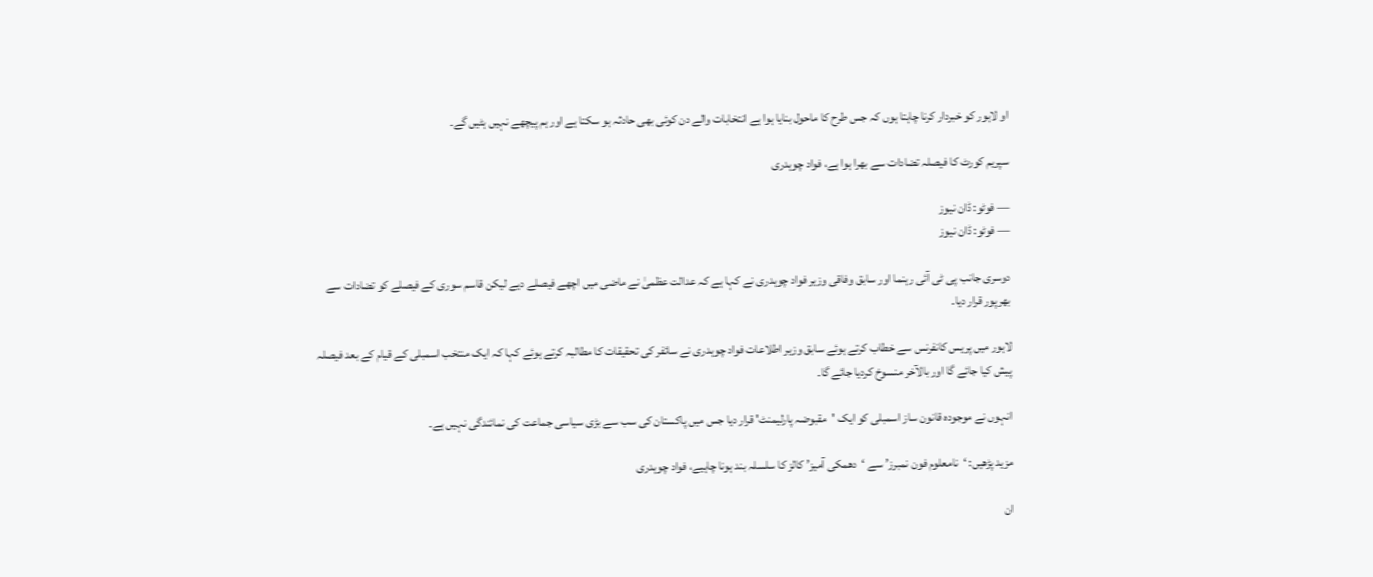او لاہور کو خبردار کرنا چاہتا ہوں کہ جس طرح کا ماحول بنایا ہوا ہے انتخابات والے دن کوئی بھی حادثہ ہو سکتا ہے اور ہم پیچھے نہیں ہٹیں گے۔

سپریم کورٹ کا فیصلہ تضادات سے بھرا ہوا ہے، فواد چوہدری

— فوٹو: ڈان نیوز
— فوٹو: ڈان نیوز

دوسری جانب پی ٹی آئی رہنما اور سابق وفاقی وزیر فواد چوہدری نے کہا ہے کہ عدالت عظمیٰ نے ماضی میں اچھے فیصلے دیے لیکن قاسم سوری کے فیصلے کو تضادات سے بھرپور قرار دیا۔

لاہور میں پریس کانفرنس سے خطاب کرتے ہوئے سابق وزیر اطلاعات فواد چوہدری نے سائفر کی تحقیقات کا مطالبہ کرتے ہوئے کہا کہ ایک منتخب اسمبلی کے قیام کے بعد فیصلہ پیش کیا جائے گا اور بالآخر منسوخ کردیا جائے گا۔

انہوں نے موجودہ قانون ساز اسمبلی کو ایک 'مقبوضہ پارلیمنٹ' قرار دیا جس میں پاکستان کی سب سے بڑی سیاسی جماعت کی نمائندگی نہیں ہے۔

مزید پڑھیں: ‘نامعلوم فون نمبرز’ سے ‘دھمکی آمیز’ کالز کا سلسلہ بند ہونا چاہیے، فواد چوہدری

ان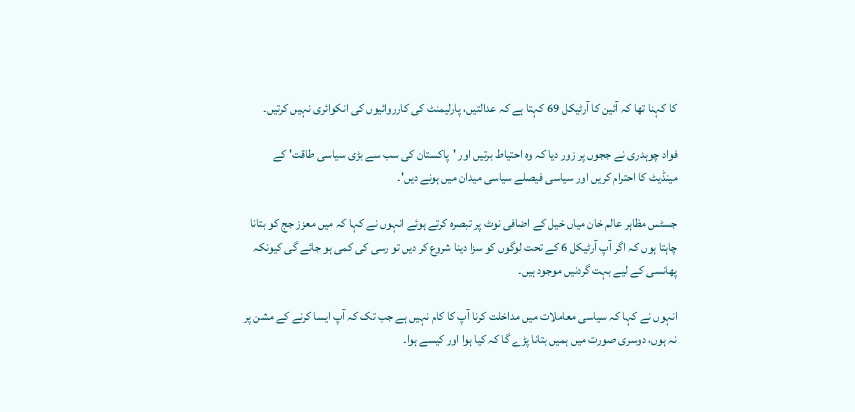کا کہنا تھا کہ آئین کا آرٹیکل 69 کہتا ہے کہ عدالتیں، پارلیمنٹ کی کارروائیوں کی انکوائری نہیں کرتیں۔

فواد چوہدری نے ججوں پر زور دیا کہ وہ احتیاط برتیں اور 'پاکستان کی سب سے بڑی سیاسی طاقت' کے مینڈیٹ کا احترام کریں اور سیاسی فیصلے سیاسی میدان میں ہونے دیں'۔

جسٹس مظاہر عالم خان میاں خیل کے اضافی نوٹ پر تبصرہ کرتے ہوئے انہوں نے کہا کہ میں معزز جج کو بتانا چاہتا ہوں کہ اگر آپ آرٹیکل 6 کے تحت لوگوں کو سزا دینا شروع کر دیں تو رسی کی کمی ہو جائے گی کیونکہ پھانسی کے لیے بہت گردنیں موجود ہیں۔

انہوں نے کہا کہ سیاسی معاملات میں مداخلت کرنا آپ کا کام نہیں ہے جب تک کہ آپ ایسا کرنے کے مشن پر نہ ہوں، دوسری صورت میں ہمیں بتانا پڑے گا کہ کیا ہوا اور کیسے ہوا۔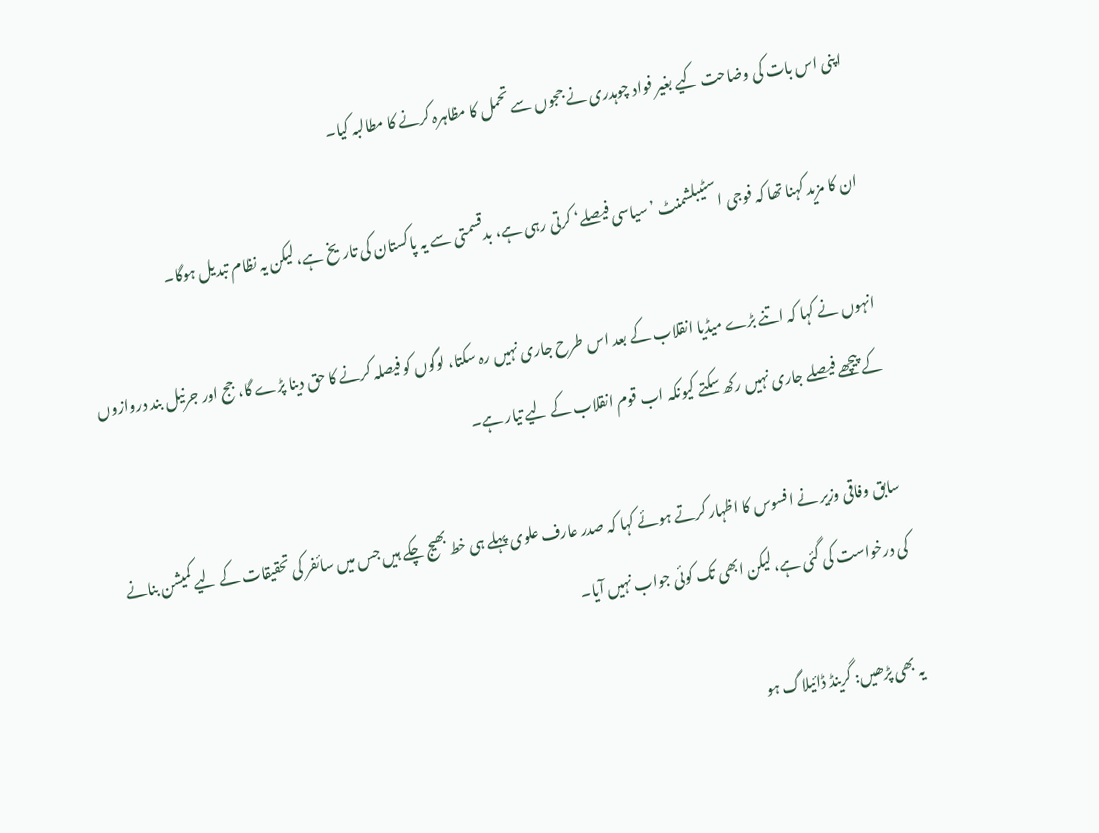اپنی اس بات کی وضاحت کیے بغیر فواد چوہدری نے ججوں سے تحمل کا مظاہرہ کرنے کا مطالبہ کیا۔

ان کا مزید کہنا تھا کہ فوجی اسٹیبلشمنٹ ’سیاسی فیصلے‘ کرتی رہی ہے، بدقسمتی سے یہ پاکستان کی تاریخ ہے، لیکن یہ نظام تبدیل ہوگا۔

انہوں نے کہا کہ اتنے بڑے میڈیا انقلاب کے بعد اس طرح جاری نہیں رہ سکتا، لوگوں کو فیصلہ کرنے کا حق دینا پڑے گا، جج اور جرنیل بند دروازوں کے پیچھے فیصلے جاری نہیں رکھ سکتے کیونکہ اب قوم انقلاب کے لیے تیار ہے۔

سابق وفاقی وزیر نے افسوس کا اظہار کرتے ہوئے کہا کہ صدر عارف علوی پہلے ہی خط بھیج چکے ہیں جس میں سائفر کی تحقیقات کے لیے کمیشن بنانے کی درخواست کی گئی ہے، لیکن ابھی تک کوئی جواب نہیں آیا۔

یہ بھی پڑھیں: گرینڈ ڈائیلاگ ہو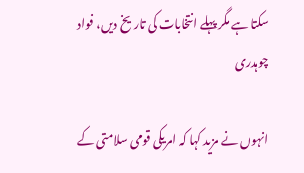سکتا ہے مگر پہلے انتخابات کی تاریخ دیں، فواد چوہدری

انہوں نے مزید کہا کہ امریکی قومی سلامتی کے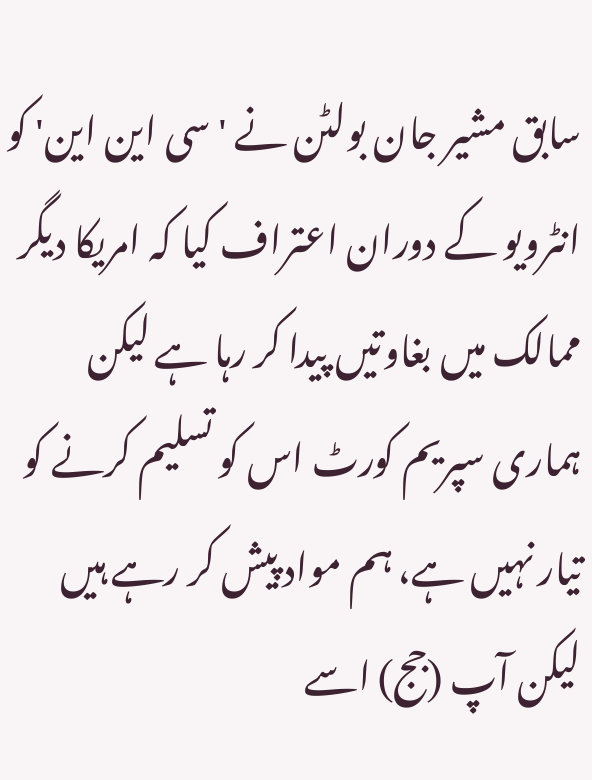سابق مشیر جان بولٹن نے 'سی این این' کو انٹرویو کے دوران اعتراف کیا کہ امریکا دیگر ممالک میں بغاوتیں پیدا کر رہا ہے لیکن ہماری سپریم کورٹ اس کو تسلیم کرنے کو تیار نہیں ہے، ہم مواد پیش کر رہے ہیں لیکن آپ (جج) اسے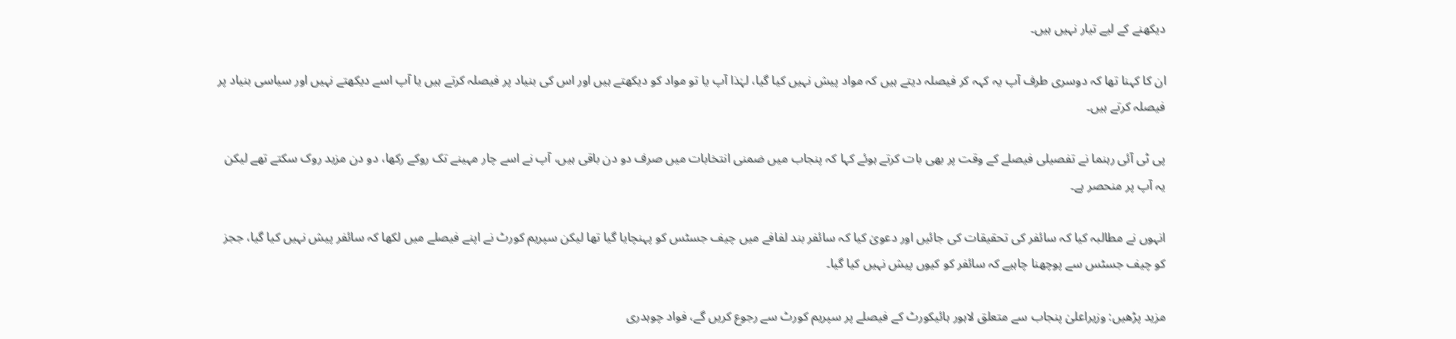دیکھنے کے لیے تیار نہیں ہیں۔

ان کا کہنا تھا کہ دوسری طرف آپ یہ کہہ کر فیصلہ دیتے ہیں کہ مواد پیش نہیں کیا گیا، لہٰذا آپ یا تو مواد کو دیکھتے ہیں اور اس کی بنیاد پر فیصلہ کرتے ہیں یا آپ اسے دیکھتے نہیں اور سیاسی بنیاد پر فیصلہ کرتے ہیں۔

پی ٹی آئی رہنما نے تفصیلی فیصلے کے وقت پر بھی بات کرتے ہوئے کہا کہ پنجاب میں ضمنی انتخابات میں صرف دو دن باقی ہیں، آپ نے اسے چار مہینے تک روکے رکھا، دو دن مزید روک سکتے تھے لیکن یہ آپ پر منحصر ہے۔

انہوں نے مطالبہ کیا کہ سائفر کی تحقیقات کی جائیں اور دعویٰ کیا کہ سائفر بند لفافے میں چیف جسٹس کو پہنچایا گیا تھا لیکن سپریم کورٹ نے اپنے فیصلے میں لکھا کہ سائفر پیش نہیں کیا گیا، ججز کو چیف جسٹس سے پوچھنا چاہیے کہ سائفر کو کیوں پیش نہیں کیا گیا۔

مزید پڑھیں: وزیراعلیٰ پنجاب سے متعلق لاہور ہائیکورٹ کے فیصلے پر سپریم کورٹ سے رجوع کریں گے، فواد چوہدری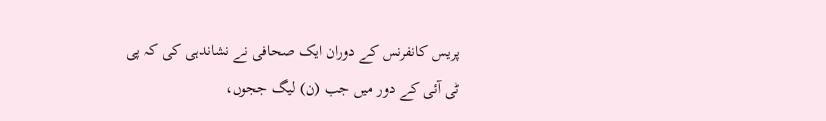پریس کانفرنس کے دوران ایک صحافی نے نشاندہی کی کہ پی ٹی آئی کے دور میں جب (ن) لیگ ججوں،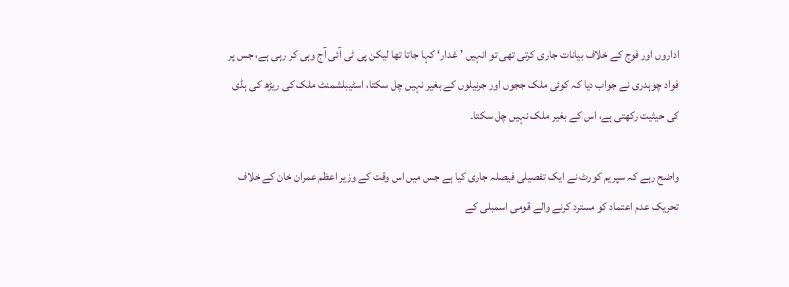اداروں اور فوج کے خلاف بیانات جاری کرتی تھی تو انہیں ’غدار‘ کہا جاتا تھا لیکن پی ٹی آئی آج وہی کر رہی ہے، جس پر فواد چوہدری نے جواب دیا کہ کوئی ملک ججوں اور جرنیلوں کے بغیر نہیں چل سکتا، اسٹیبلشمنٹ ملک کی ریڑھ کی ہڈی کی حیثیت رکھتی ہے، اس کے بغیر ملک نہیں چل سکتا۔

واضح رہے کہ سپریم کورٹ نے ایک تفصیلی فیصلہ جاری کیا ہے جس میں اس وقت کے وزیر اعظم عمران خان کے خلاف تحریک عدم اعتماد کو مسترد کرنے والے قومی اسمبلی کے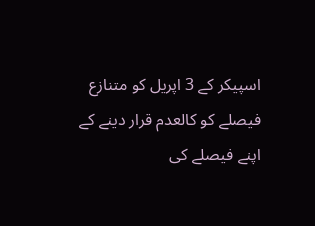اسپیکر کے 3 اپریل کو متنازع فیصلے کو کالعدم قرار دینے کے اپنے فیصلے کی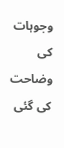وجوہات کی وضاحت کی گئی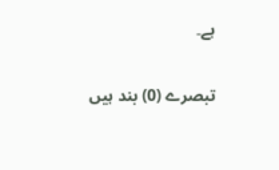ہے۔

تبصرے (0) بند ہیں